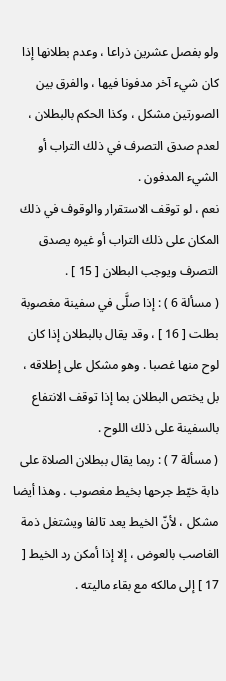ولو بفصل عشرين ذراعا ، وعدم بطلانها إذا كان شيء آخر مدفونا فيها ، والفرق بين الصورتين مشكل ، وكذا الحكم بالبطلان ، لعدم صدق التصرف في ذلك التراب أو الشيء المدفون .
نعم ، لو توقف الاستقرار والوقوف في ذلك المكان على ذلك التراب أو غيره يصدق التصرف ويوجب البطلان [ 15 ] .
( مسألة 6 ) : إذا صلَّى في سفينة مغصوبة بطلت [ 16 ] ، وقد يقال بالبطلان إذا كان لوح منها غصبا . وهو مشكل على إطلاقه ، بل يختص البطلان بما إذا توقف الانتفاع بالسفينة على ذلك اللوح .
( مسألة 7 ) : ربما يقال ببطلان الصلاة على دابة خيّط جرحها بخيط مغصوب . وهذا أيضا مشكل ، لأنّ الخيط يعد تالفا ويشتغل ذمة الغاصب بالعوض ، إلا إذا أمكن رد الخيط [ 17 ] إلى مالكه مع بقاء ماليته .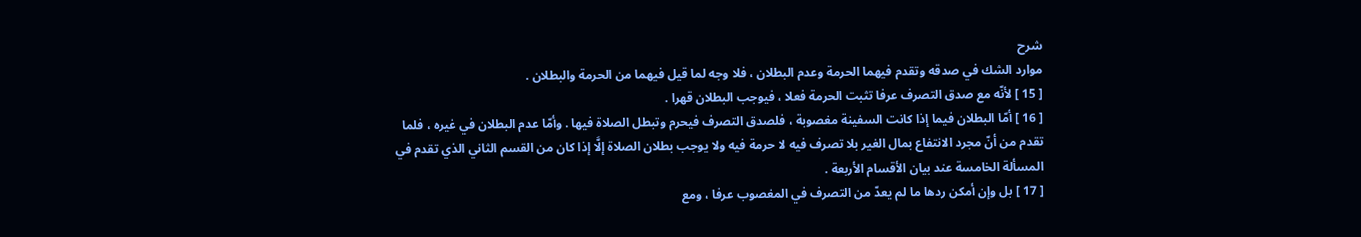شرح
موارد الشك في صدقه وتقدم فيهما الحرمة وعدم البطلان ، فلا وجه لما قيل فيهما من الحرمة والبطلان .
[ 15 ] لأنّه مع صدق التصرف عرفا تثبت الحرمة فعلا ، فيوجب البطلان قهرا .
[ 16 ] أمّا البطلان فيما إذا كانت السفينة مغصوبة ، فلصدق التصرف فيحرم وتبطل الصلاة فيها . وأمّا عدم البطلان في غيره ، فلما تقدم من أنّ مجرد الانتفاع بمال الغير بلا تصرف فيه لا حرمة فيه ولا يوجب بطلان الصلاة إلَّا إذا كان من القسم الثاني الذي تقدم في المسألة الخامسة عند بيان الأقسام الأربعة .
[ 17 ] بل وإن أمكن ردها ما لم يعدّ من التصرف في المغصوب عرفا ، ومع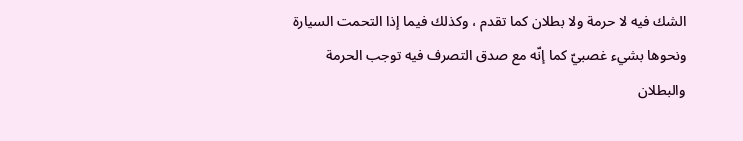الشك فيه لا حرمة ولا بطلان كما تقدم ، وكذلك فيما إذا التحمت السيارة ونحوها بشيء غصبيّ كما إنّه مع صدق التصرف فيه توجب الحرمة والبطلان